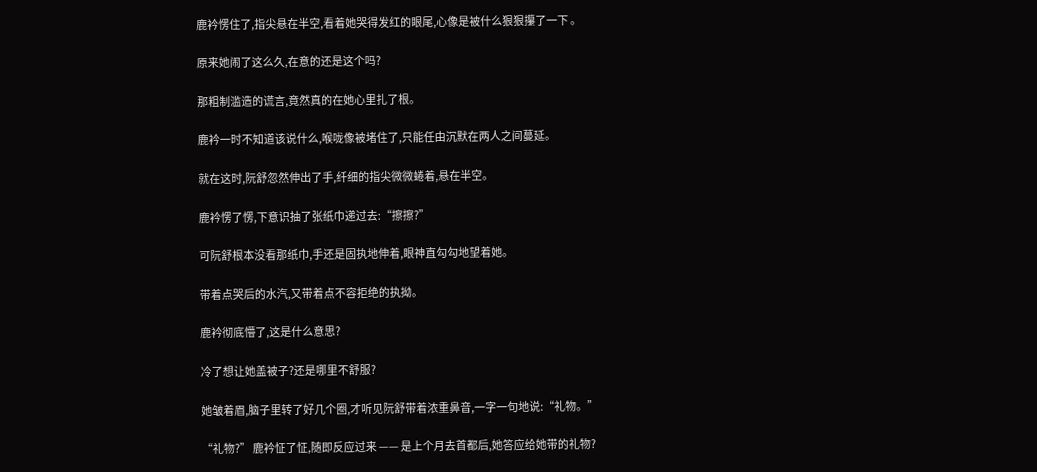鹿衿愣住了,指尖悬在半空,看着她哭得发红的眼尾,心像是被什么狠狠攥了一下 。

原来她闹了这么久,在意的还是这个吗?

那粗制滥造的谎言,竟然真的在她心里扎了根。

鹿衿一时不知道该说什么,喉咙像被堵住了,只能任由沉默在两人之间蔓延。

就在这时,阮舒忽然伸出了手,纤细的指尖微微蜷着,悬在半空。

鹿衿愣了愣,下意识抽了张纸巾递过去:“擦擦?”

可阮舒根本没看那纸巾,手还是固执地伸着,眼神直勾勾地望着她。

带着点哭后的水汽,又带着点不容拒绝的执拗。

鹿衿彻底懵了,这是什么意思?

冷了想让她盖被子?还是哪里不舒服?

她皱着眉,脑子里转了好几个圈,才听见阮舒带着浓重鼻音,一字一句地说:“礼物。”

“礼物?” 鹿衿怔了怔,随即反应过来 —— 是上个月去首都后,她答应给她带的礼物?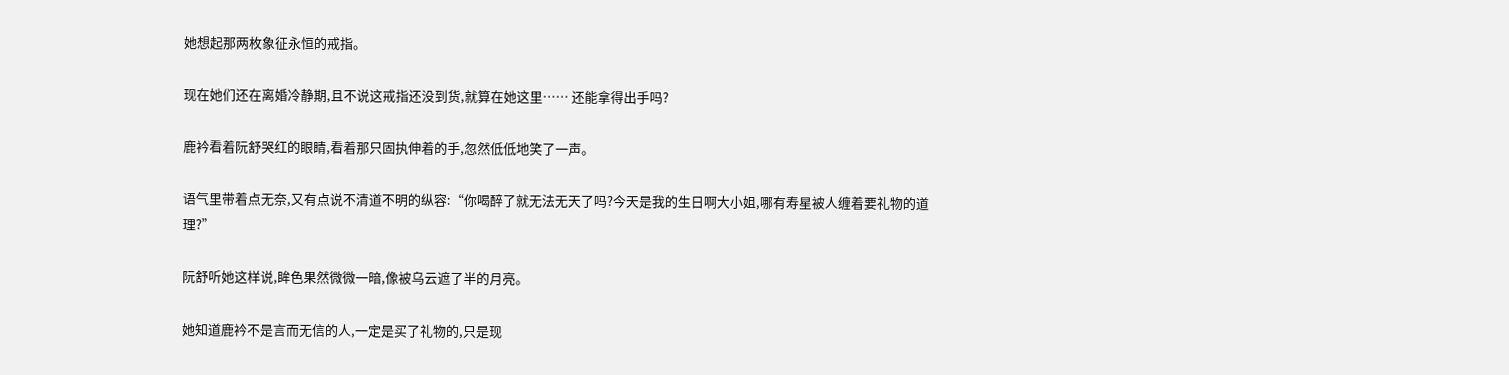她想起那两枚象征永恒的戒指。

现在她们还在离婚冷静期,且不说这戒指还没到货,就算在她这里…… 还能拿得出手吗?

鹿衿看着阮舒哭红的眼睛,看着那只固执伸着的手,忽然低低地笑了一声。

语气里带着点无奈,又有点说不清道不明的纵容:“你喝醉了就无法无天了吗?今天是我的生日啊大小姐,哪有寿星被人缠着要礼物的道理?”

阮舒听她这样说,眸色果然微微一暗,像被乌云遮了半的月亮。

她知道鹿衿不是言而无信的人,一定是买了礼物的,只是现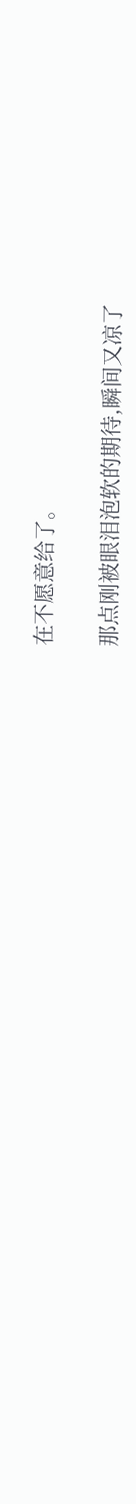在不愿意给了。

那点刚被眼泪泡软的期待,瞬间又凉了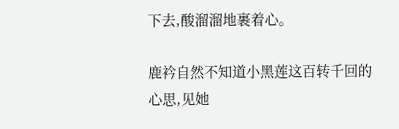下去,酸溜溜地裹着心。

鹿衿自然不知道小黑莲这百转千回的心思,见她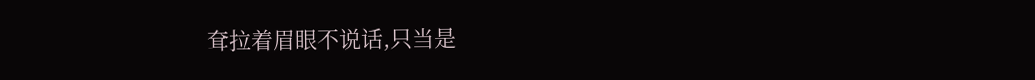耷拉着眉眼不说话,只当是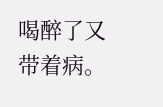喝醉了又带着病。